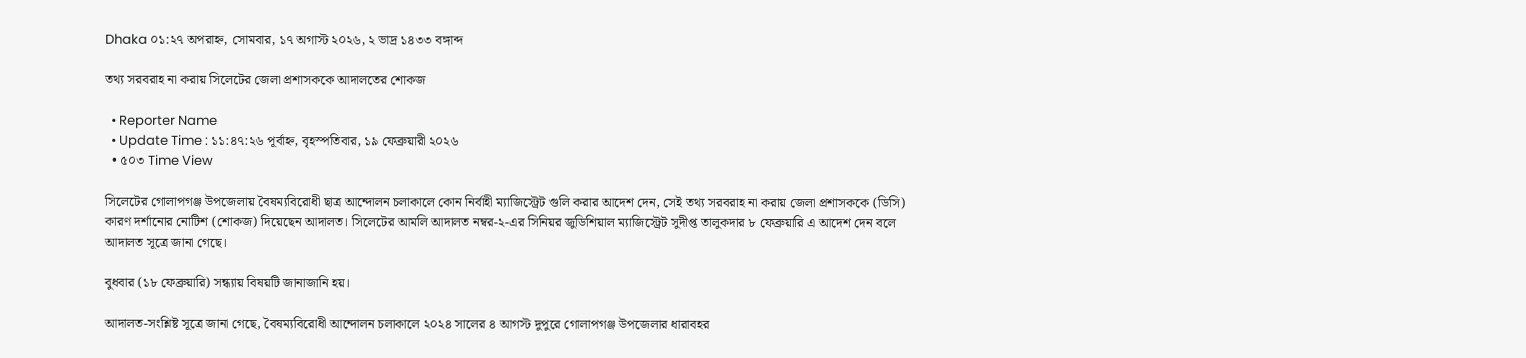Dhaka ০১:২৭ অপরাহ্ন, সোমবার, ১৭ অগাস্ট ২০২৬, ২ ভাদ্র ১৪৩৩ বঙ্গাব্দ

তথ্য সরবরাহ না করায় সিলেটের জেলা প্রশাসককে আদালতের শোকজ

  • Reporter Name
  • Update Time : ১১:৪৭:২৬ পূর্বাহ্ন, বৃহস্পতিবার, ১৯ ফেব্রুয়ারী ২০২৬
  • ৫০৩ Time View

সিলেটের গোলাপগঞ্জ উপজেলায় বৈষম্যবিরোধী ছাত্র আন্দোলন চলাকালে কোন নির্বাহী ম্যাজিস্ট্রেট গুলি করার আদেশ দেন, সেই তথ্য সরবরাহ না করায় জেলা প্রশাসককে (ডিসি) কারণ দর্শানোর নোটিশ (শোকজ) দিয়েছেন আদালত। সিলেটের আমলি আদালত নম্বর-২-এর সিনিয়র জুডিশিয়াল ম্যাজিস্ট্রেট সুদীপ্ত তালুকদার ৮ ফেব্রুয়ারি এ আদেশ দেন বলে আদালত সূত্রে জানা গেছে।

বুধবার (১৮ ফেব্রুয়ারি) সন্ধ্যায় বিষয়টি জানাজানি হয়।

আদালত-সংশ্লিষ্ট সূত্রে জানা গেছে, বৈষম্যবিরোধী আন্দোলন চলাকালে ২০২৪ সালের ৪ আগস্ট দুপুরে গোলাপগঞ্জ উপজেলার ধারাবহর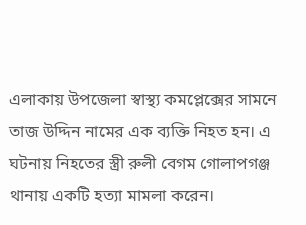এলাকায় উপজেলা স্বাস্থ্য কমপ্লেক্সের সামনে তাজ উদ্দিন নামের এক ব্যক্তি নিহত হন। এ ঘটনায় নিহতের স্ত্রী রুলী বেগম গোলাপগঞ্জ থানায় একটি হত্যা মামলা করেন।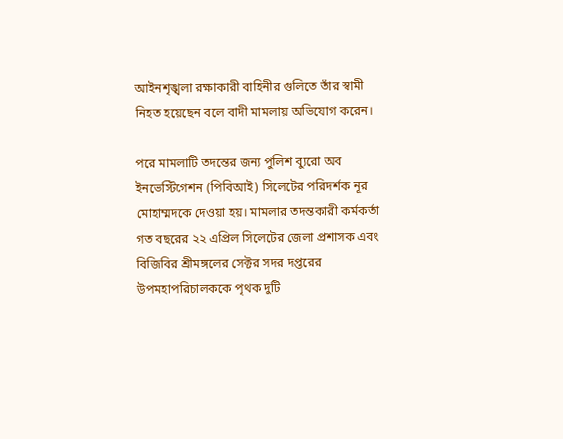আইনশৃঙ্খলা রক্ষাকারী বাহিনীর গুলিতে তাঁর স্বামী নিহত হয়েছেন বলে বাদী মামলায় অভিযোগ করেন।

পরে মামলাটি তদন্তের জন্য পুলিশ ব্যুরো অব ইনভেস্টিগেশন (পিবিআই) সিলেটের পরিদর্শক নূর মোহাম্মদকে দেওয়া হয়। মামলার তদন্তকারী কর্মকর্তা গত বছরের ২২ এপ্রিল সিলেটের জেলা প্রশাসক এবং বিজিবির শ্রীমঙ্গলের সেক্টর সদর দপ্তরের উপমহাপরিচালককে পৃথক দুটি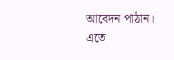আবেদন পাঠান। এতে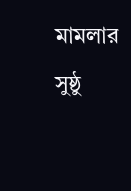মামলার সুষ্ঠু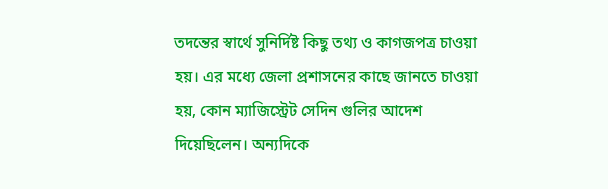তদন্তের স্বার্থে সুনির্দিষ্ট কিছু তথ্য ও কাগজপত্র চাওয়া হয়। এর মধ্যে জেলা প্রশাসনের কাছে জানতে চাওয়া হয়, কোন ম্যাজিস্ট্রেট সেদিন গুলির আদেশ দিয়েছিলেন। অন্যদিকে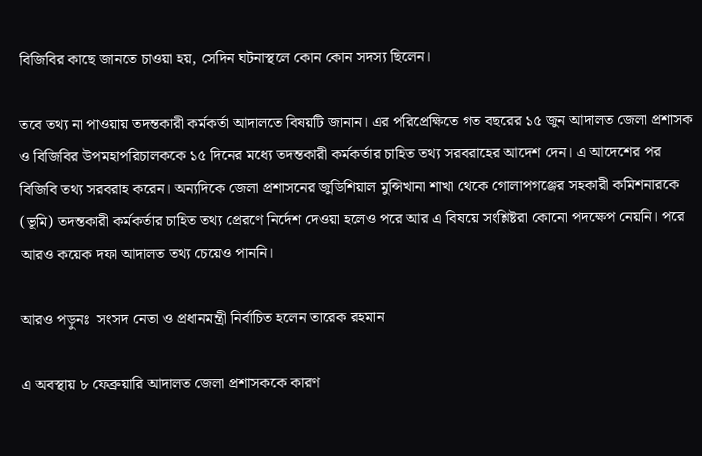বিজিবির কাছে জানতে চাওয়া হয়, সেদিন ঘটনাস্থলে কোন কোন সদস্য ছিলেন।

তবে তথ্য না পাওয়ায় তদন্তকারী কর্মকর্তা আদালতে বিষয়টি জানান। এর পরিপ্রেক্ষিতে গত বছরের ১৫ জুন আদালত জেলা প্রশাসক ও বিজিবির উপমহাপরিচালককে ১৫ দিনের মধ্যে তদন্তকারী কর্মকর্তার চাহিত তথ্য সরবরাহের আদেশ দেন। এ আদেশের পর বিজিবি তথ্য সরবরাহ করেন। অন্যদিকে জেলা প্রশাসনের জুডিশিয়াল মুন্সিখানা শাখা থেকে গোলাপগঞ্জের সহকারী কমিশনারকে (ভূমি) তদন্তকারী কর্মকর্তার চাহিত তথ্য প্রেরণে নির্দেশ দেওয়া হলেও পরে আর এ বিষয়ে সংশ্লিষ্টরা কোনো পদক্ষেপ নেয়নি। পরে আরও কয়েক দফা আদালত তথ্য চেয়েও পাননি।

আরও পড়ুনঃ  সংসদ নেতা ও প্রধানমন্ত্রী নির্বাচিত হলেন তারেক রহমান

এ অবস্থায় ৮ ফেব্রুয়ারি আদালত জেলা প্রশাসককে কারণ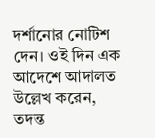দর্শানোর নোটিশ দেন। ওই দিন এক আদেশে আদালত উল্লেখ করেন, তদন্ত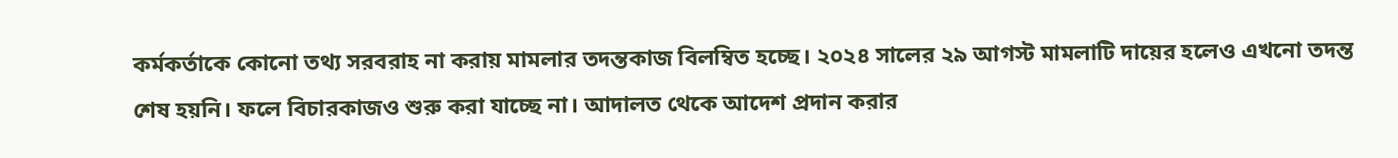কর্মকর্তাকে কোনো তথ্য সরবরাহ না করায় মামলার তদন্তকাজ বিলম্বিত হচ্ছে। ২০২৪ সালের ২৯ আগস্ট মামলাটি দায়ের হলেও এখনো তদন্ত শেষ হয়নি। ফলে বিচারকাজও শুরু করা যাচ্ছে না। আদালত থেকে আদেশ প্রদান করার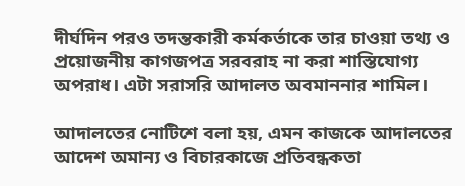দীর্ঘদিন পরও তদন্তকারী কর্মকর্তাকে তার চাওয়া তথ্য ও প্রয়োজনীয় কাগজপত্র সরবরাহ না করা শাস্তিযোগ্য অপরাধ। এটা সরাসরি আদালত অবমাননার শামিল।

আদালতের নোটিশে বলা হয়, এমন কাজকে আদালতের আদেশ অমান্য ও বিচারকাজে প্রতিবন্ধকতা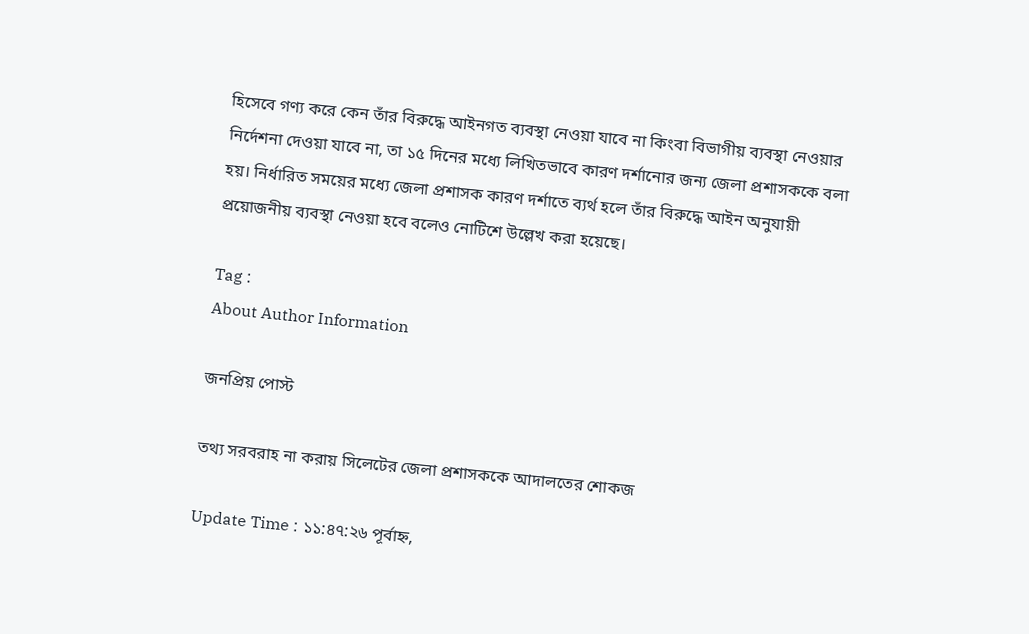হিসেবে গণ্য করে কেন তাঁর বিরুদ্ধে আইনগত ব্যবস্থা নেওয়া যাবে না কিংবা বিভাগীয় ব্যবস্থা নেওয়ার নির্দেশনা দেওয়া যাবে না, তা ১৫ দিনের মধ্যে লিখিতভাবে কারণ দর্শানোর জন্য জেলা প্রশাসককে বলা হয়। নির্ধারিত সময়ের মধ্যে জেলা প্রশাসক কারণ দর্শাতে ব্যর্থ হলে তাঁর বিরুদ্ধে আইন অনুযায়ী প্রয়োজনীয় ব্যবস্থা নেওয়া হবে বলেও নোটিশে উল্লেখ করা হয়েছে।

Tag :
About Author Information

জনপ্রিয় পোস্ট

তথ্য সরবরাহ না করায় সিলেটের জেলা প্রশাসককে আদালতের শোকজ

Update Time : ১১:৪৭:২৬ পূর্বাহ্ন,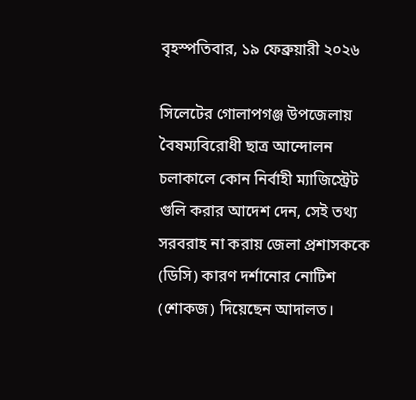বৃহস্পতিবার, ১৯ ফেব্রুয়ারী ২০২৬

সিলেটের গোলাপগঞ্জ উপজেলায় বৈষম্যবিরোধী ছাত্র আন্দোলন চলাকালে কোন নির্বাহী ম্যাজিস্ট্রেট গুলি করার আদেশ দেন, সেই তথ্য সরবরাহ না করায় জেলা প্রশাসককে (ডিসি) কারণ দর্শানোর নোটিশ (শোকজ) দিয়েছেন আদালত।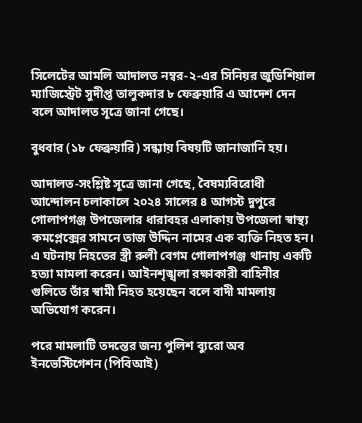সিলেটের আমলি আদালত নম্বর-২-এর সিনিয়র জুডিশিয়াল ম্যাজিস্ট্রেট সুদীপ্ত তালুকদার ৮ ফেব্রুয়ারি এ আদেশ দেন বলে আদালত সূত্রে জানা গেছে।

বুধবার (১৮ ফেব্রুয়ারি) সন্ধ্যায় বিষয়টি জানাজানি হয়।

আদালত-সংশ্লিষ্ট সূত্রে জানা গেছে, বৈষম্যবিরোধী আন্দোলন চলাকালে ২০২৪ সালের ৪ আগস্ট দুপুরে গোলাপগঞ্জ উপজেলার ধারাবহর এলাকায় উপজেলা স্বাস্থ্য কমপ্লেক্সের সামনে তাজ উদ্দিন নামের এক ব্যক্তি নিহত হন। এ ঘটনায় নিহতের স্ত্রী রুলী বেগম গোলাপগঞ্জ থানায় একটি হত্যা মামলা করেন। আইনশৃঙ্খলা রক্ষাকারী বাহিনীর গুলিতে তাঁর স্বামী নিহত হয়েছেন বলে বাদী মামলায় অভিযোগ করেন।

পরে মামলাটি তদন্তের জন্য পুলিশ ব্যুরো অব ইনভেস্টিগেশন (পিবিআই)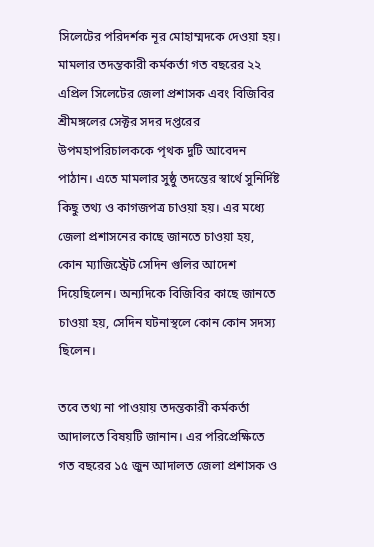সিলেটের পরিদর্শক নূর মোহাম্মদকে দেওয়া হয়। মামলার তদন্তকারী কর্মকর্তা গত বছরের ২২ এপ্রিল সিলেটের জেলা প্রশাসক এবং বিজিবির শ্রীমঙ্গলের সেক্টর সদর দপ্তরের উপমহাপরিচালককে পৃথক দুটি আবেদন পাঠান। এতে মামলার সুষ্ঠু তদন্তের স্বার্থে সুনির্দিষ্ট কিছু তথ্য ও কাগজপত্র চাওয়া হয়। এর মধ্যে জেলা প্রশাসনের কাছে জানতে চাওয়া হয়, কোন ম্যাজিস্ট্রেট সেদিন গুলির আদেশ দিয়েছিলেন। অন্যদিকে বিজিবির কাছে জানতে চাওয়া হয়, সেদিন ঘটনাস্থলে কোন কোন সদস্য ছিলেন।

তবে তথ্য না পাওয়ায় তদন্তকারী কর্মকর্তা আদালতে বিষয়টি জানান। এর পরিপ্রেক্ষিতে গত বছরের ১৫ জুন আদালত জেলা প্রশাসক ও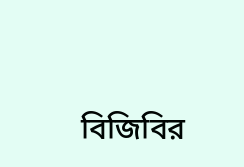বিজিবির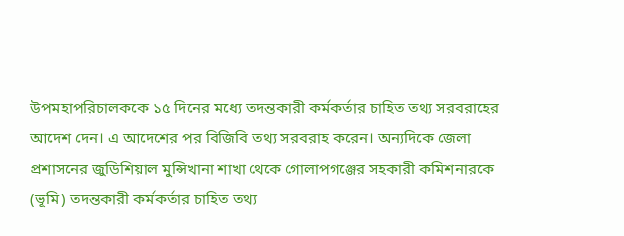উপমহাপরিচালককে ১৫ দিনের মধ্যে তদন্তকারী কর্মকর্তার চাহিত তথ্য সরবরাহের আদেশ দেন। এ আদেশের পর বিজিবি তথ্য সরবরাহ করেন। অন্যদিকে জেলা প্রশাসনের জুডিশিয়াল মুন্সিখানা শাখা থেকে গোলাপগঞ্জের সহকারী কমিশনারকে (ভূমি) তদন্তকারী কর্মকর্তার চাহিত তথ্য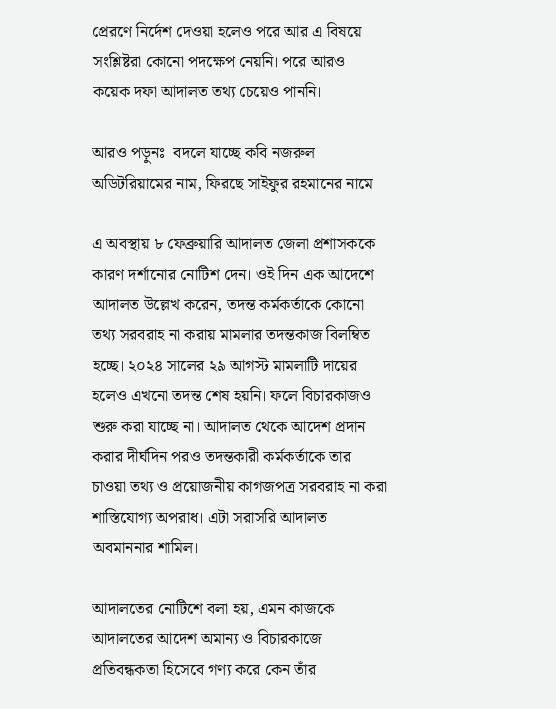প্রেরণে নির্দেশ দেওয়া হলেও পরে আর এ বিষয়ে সংশ্লিষ্টরা কোনো পদক্ষেপ নেয়নি। পরে আরও কয়েক দফা আদালত তথ্য চেয়েও পাননি।

আরও পড়ুনঃ  বদলে যাচ্ছে কবি নজরুল অডিটরিয়ামের নাম, ফিরছে সাইফুর রহমানের নামে

এ অবস্থায় ৮ ফেব্রুয়ারি আদালত জেলা প্রশাসককে কারণ দর্শানোর নোটিশ দেন। ওই দিন এক আদেশে আদালত উল্লেখ করেন, তদন্ত কর্মকর্তাকে কোনো তথ্য সরবরাহ না করায় মামলার তদন্তকাজ বিলম্বিত হচ্ছে। ২০২৪ সালের ২৯ আগস্ট মামলাটি দায়ের হলেও এখনো তদন্ত শেষ হয়নি। ফলে বিচারকাজও শুরু করা যাচ্ছে না। আদালত থেকে আদেশ প্রদান করার দীর্ঘদিন পরও তদন্তকারী কর্মকর্তাকে তার চাওয়া তথ্য ও প্রয়োজনীয় কাগজপত্র সরবরাহ না করা শাস্তিযোগ্য অপরাধ। এটা সরাসরি আদালত অবমাননার শামিল।

আদালতের নোটিশে বলা হয়, এমন কাজকে আদালতের আদেশ অমান্য ও বিচারকাজে প্রতিবন্ধকতা হিসেবে গণ্য করে কেন তাঁর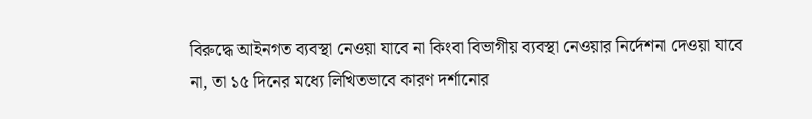বিরুদ্ধে আইনগত ব্যবস্থা নেওয়া যাবে না কিংবা বিভাগীয় ব্যবস্থা নেওয়ার নির্দেশনা দেওয়া যাবে না, তা ১৫ দিনের মধ্যে লিখিতভাবে কারণ দর্শানোর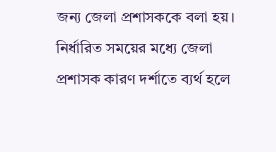জন্য জেলা প্রশাসককে বলা হয়। নির্ধারিত সময়ের মধ্যে জেলা প্রশাসক কারণ দর্শাতে ব্যর্থ হলে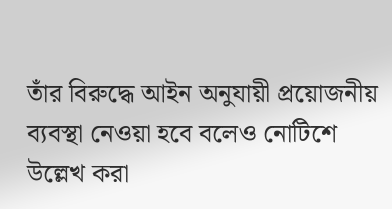তাঁর বিরুদ্ধে আইন অনুযায়ী প্রয়োজনীয় ব্যবস্থা নেওয়া হবে বলেও নোটিশে উল্লেখ করা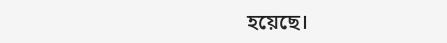হয়েছে।